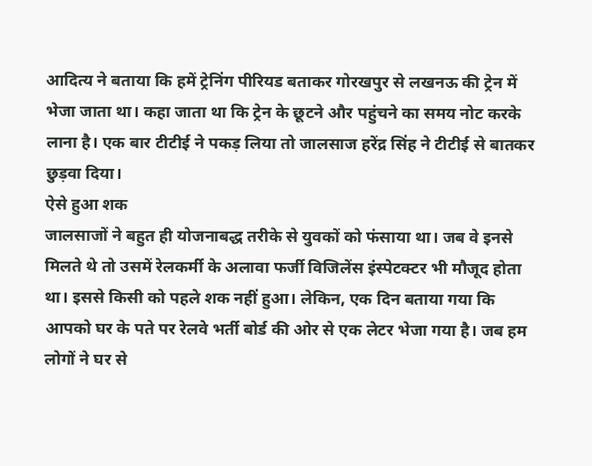आदित्य ने बताया कि हमें ट्रेनिंग पीरियड बताकर गोरखपुर से लखनऊ की ट्रेन में भेजा जाता था। कहा जाता था कि ट्रेन के छूटने और पहुंचने का समय नोट करके लाना है। एक बार टीटीई ने पकड़ लिया तो जालसाज हरेंद्र सिंह ने टीटीई से बातकर छुड़वा दिया।
ऐसे हुआ शक
जालसाजों ने बहुत ही योजनाबद्ध तरीके से युवकों को फंसाया था। जब वे इनसे मिलते थे तो उसमें रेलकर्मी के अलावा फर्जी विजिलेंस इंस्पेटक्टर भी मौजूद होता था। इससे किसी को पहले शक नहीं हुआ। लेकिन, एक दिन बताया गया कि आपको घर के पते पर रेलवे भर्ती बोर्ड की ओर से एक लेटर भेजा गया है। जब हम लोगों ने घर से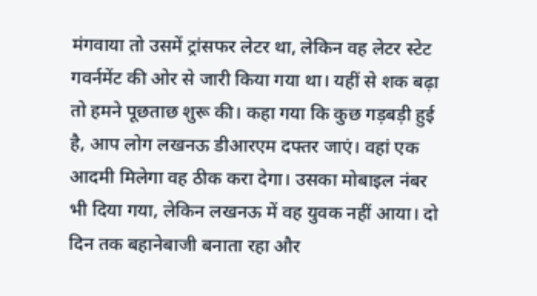मंगवाया तो उसमें ट्रांसफर लेटर था, लेकिन वह लेटर स्टेट गवर्नमेंट की ओर से जारी किया गया था। यहीं से शक बढ़ा तो हमने पूछताछ शुरू की। कहा गया कि कुछ गड़बड़ी हुई है, आप लोग लखनऊ डीआरएम दफ्तर जाएं। वहां एक आदमी मिलेगा वह ठीक करा देगा। उसका मोबाइल नंबर भी दिया गया, लेकिन लखनऊ में वह युवक नहीं आया। दो दिन तक बहानेबाजी बनाता रहा और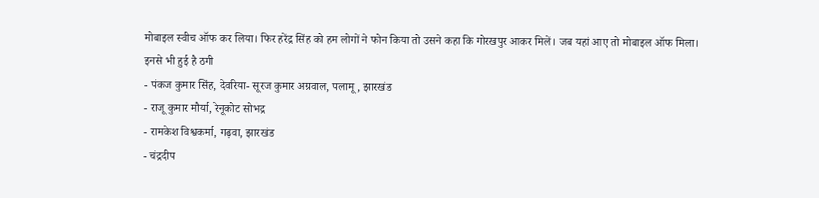मोबाइल स्वीच ऑफ कर लिया। फिर हरेंद्र सिंह को हम लोगों ने फोन किया तो उसने कहा कि गोरखपुर आकर मिलें। जब यहां आए तो मोबाइल ऑफ मिला।
इनसे भी हुई है ठगी
- पंकज कुमार सिंह, देवरिया- सूरज कुमार अग्रवाल, पलामू, झारखंड
- राजू कुमार मौर्या, रेनूकोट सोभद्र
- रामकेश विश्वकर्मा, गढ़वा, झारखंड
- चंद्रदीप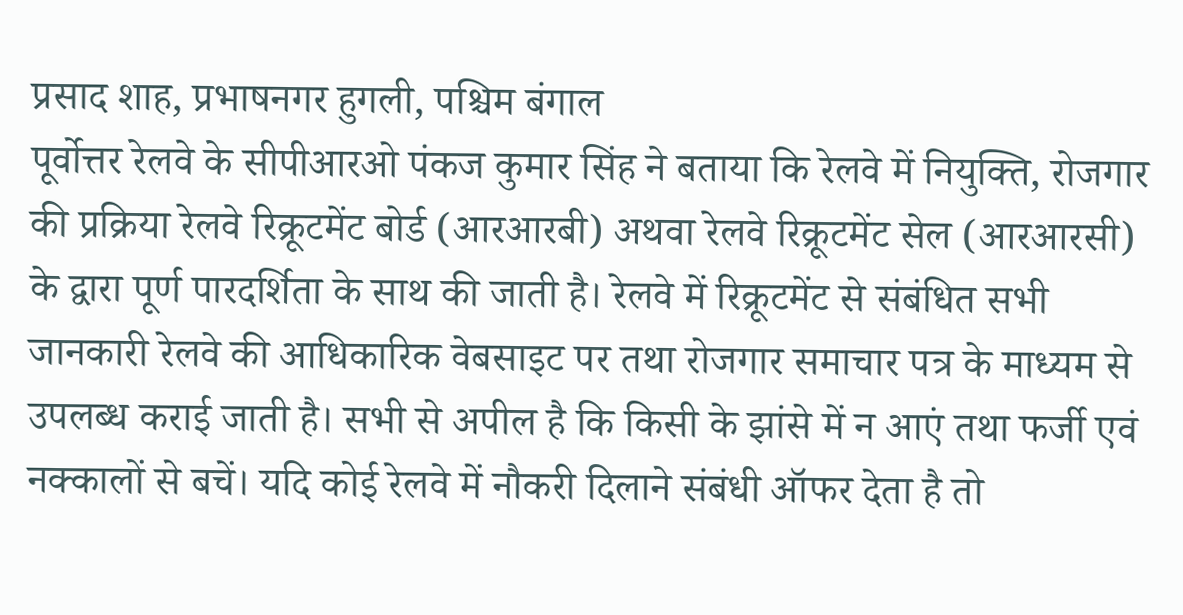प्रसाद शाह, प्रभाषनगर हुगली, पश्चिम बंगाल
पूर्वोत्तर रेलवे के सीपीआरओ पंकज कुमार सिंह ने बताया कि रेलवे में नियुक्ति, रोजगार की प्रक्रिया रेलवे रिक्रूटमेंट बोर्ड (आरआरबी) अथवा रेलवे रिक्रूटमेंट सेल (आरआरसी) के द्वारा पूर्ण पारदर्शिता के साथ की जाती है। रेलवे में रिक्रूटमेंट से संबंधित सभी जानकारी रेलवे की आधिकारिक वेबसाइट पर तथा रोजगार समाचार पत्र के माध्यम से उपलब्ध कराई जाती है। सभी से अपील है कि किसी के झांसे में न आएं तथा फर्जी एवं नक्कालों से बचें। यदि कोई रेलवे में नौकरी दिलाने संबंधी ऑफर देता है तो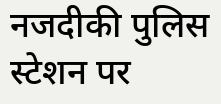नजदीकी पुलिस स्टेशन पर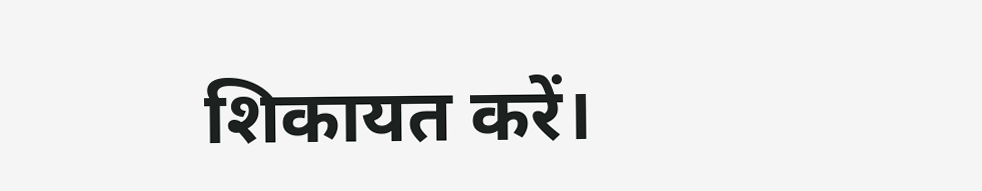शिकायत करें।